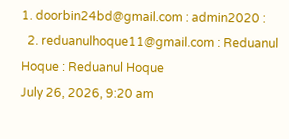1. doorbin24bd@gmail.com : admin2020 :
  2. reduanulhoque11@gmail.com : Reduanul Hoque : Reduanul Hoque
July 26, 2026, 9:20 am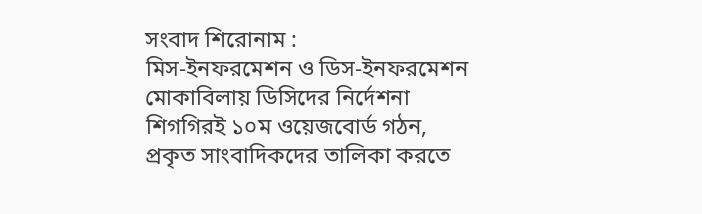সংবাদ শিরোনাম :
মিস-ইনফরমেশন ও ডিস-ইনফরমেশন মোকাবিলায় ডিসিদের নির্দেশনা শিগগিরই ১০ম ওয়েজবোর্ড গঠন, প্রকৃত সাংবাদিকদের তালিকা করতে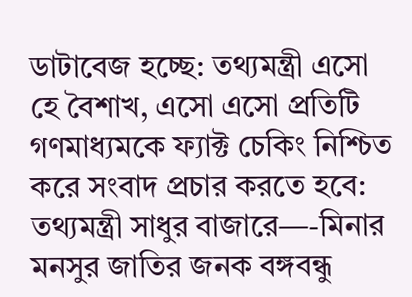ডাটাবেজ হচ্ছে: তথ্যমন্ত্রী এসো হে বৈশাখ, এসো এসো প্রতিটি গণমাধ্যমকে ফ্যাক্ট চেকিং নিশ্চিত করে সংবাদ প্রচার করতে হবে: তথ্যমন্ত্রী সাধুর বাজারে—-মিনার মনসুর জাতির জনক বঙ্গবন্ধু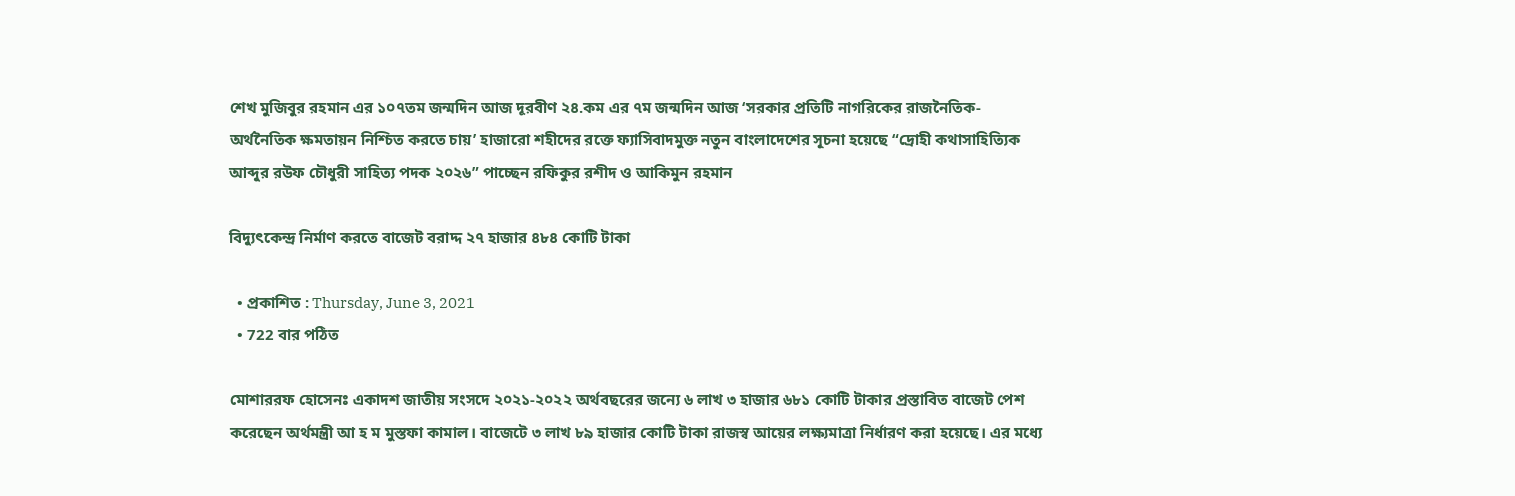শেখ মুজিবুর রহমান এর ১০৭তম জন্মদিন আজ দূরবীণ ২৪.কম এর ৭ম জন্মদিন আজ ‘সরকার প্রতিটি নাগরিকের রাজনৈতিক-অর্থনৈতিক ক্ষমতায়ন নিশ্চিত করতে চায়’ হাজারো শহীদের রক্তে ফ্যাসিবাদমুক্ত নতুন বাংলাদেশের সূচনা হয়েছে “দ্রোহী কথাসাহিত্যিক আব্দুর রউফ চৌধুরী সাহিত্য পদক ২০২৬” পাচ্ছেন রফিকুর রশীদ ও আকিমুন রহমান

বিদ্যুৎকেন্দ্র নির্মাণ করতে বাজেট বরাদ্দ ২৭ হাজার ৪৮৪ কোটি টাকা

  • প্রকাশিত : Thursday, June 3, 2021
  • 722 বার পঠিত

মোশাররফ হোসেনঃ একাদশ জাতীয় সংসদে ২০২১-২০২২ অর্থবছরের জন্যে ৬ লাখ ৩ হাজার ৬৮১ কোটি টাকার প্রস্তাবিত বাজেট পেশ করেছেন অর্থমন্ত্রী আ হ ম মুস্তফা কামাল। বাজেটে ৩ লাখ ৮৯ হাজার কোটি টাকা রাজস্ব আয়ের লক্ষ্যমাত্রা নির্ধারণ করা হয়েছে। এর মধ্যে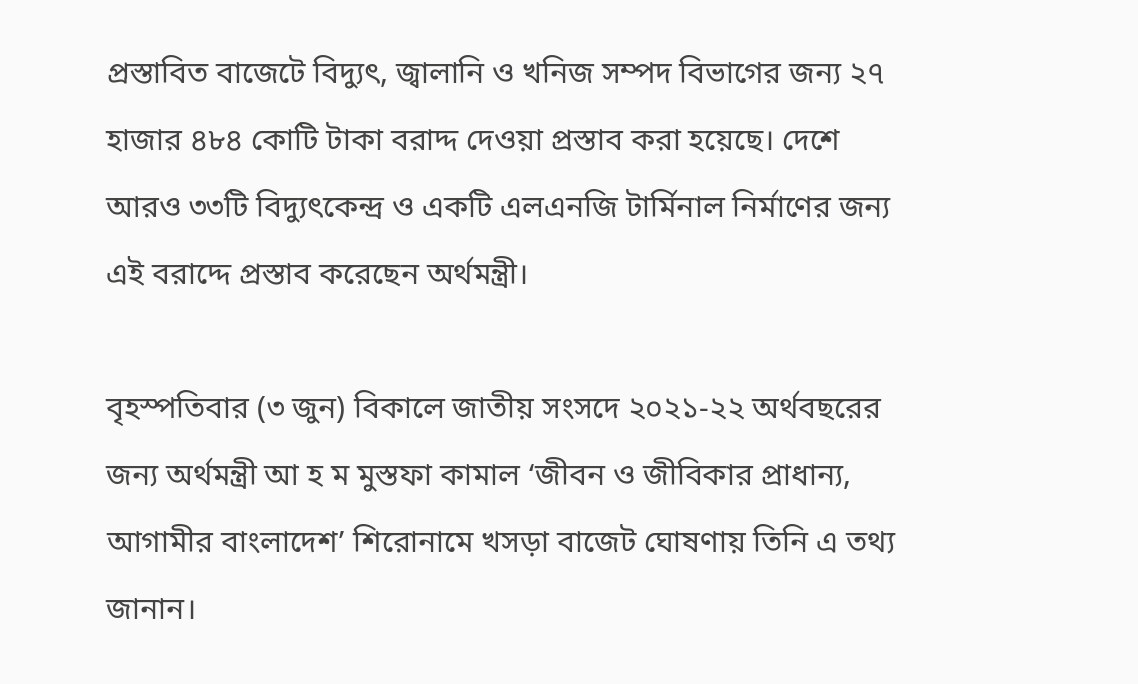প্রস্তাবিত বাজেটে বিদ্যুৎ, জ্বালানি ও খনিজ সম্পদ বিভাগের জন্য ২৭ হাজার ৪৮৪ কোটি টাকা বরাদ্দ দেওয়া প্রস্তাব করা হয়েছে। দেশে আরও ৩৩টি বিদ্যুৎকেন্দ্র ও একটি এলএনজি টার্মিনাল নির্মাণের জন্য এই বরাদ্দে প্রস্তাব করেছেন অর্থমন্ত্রী।

বৃহস্পতিবার (৩ জুন) বিকালে জাতীয় সংসদে ২০২১-২২ অর্থবছরের জন্য অর্থমন্ত্রী আ হ ম মুস্তফা কামাল ‘জীবন ও জীবিকার প্রাধান্য, আগামীর বাংলাদেশ’ শিরোনামে খসড়া বাজেট ঘোষণায় তিনি এ তথ্য জানান।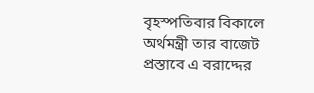বৃহস্পতিবার বিকালে অর্থমন্ত্রী তার বাজেট প্রস্তাবে এ বরাদ্দের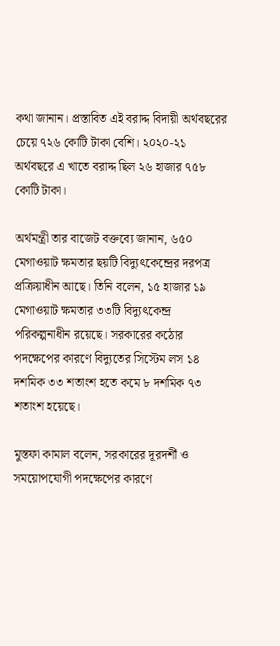কথা জানান। প্রস্তাবিত এই বরাদ্দ বিদায়ী অর্থবছরের চেয়ে ৭২৬ কোটি টাকা বেশি। ২০২০-২১ অর্থবছরে এ খাতে বরাদ্দ ছিল ২৬ হাজার ৭৫৮ কোটি টাকা।

অর্থমন্ত্রী তার বাজেট বক্তব্যে জানান, ৬৫০ মেগাওয়াট ক্ষমতার ছয়টি বিদ্যুৎকেন্দ্রের দরপত্র প্রক্রিয়াধীন আছে। তিনি বলেন, ১৫ হাজার ১৯ মেগাওয়াট ক্ষমতার ৩৩টি বিদ্যুৎকেন্দ্র পরিকল্পনাধীন রয়েছে। সরকারের কঠোর পদক্ষেপের কারণে বিদ্যুতের সিস্টেম লস ১৪ দশমিক ৩৩ শতাংশ হতে কমে ৮ দশমিক ৭৩ শতাংশ হয়েছে।

মুস্তফা কামাল বলেন, সরকারের দূরদর্শী ও সময়োপযোগী পদক্ষেপের কারণে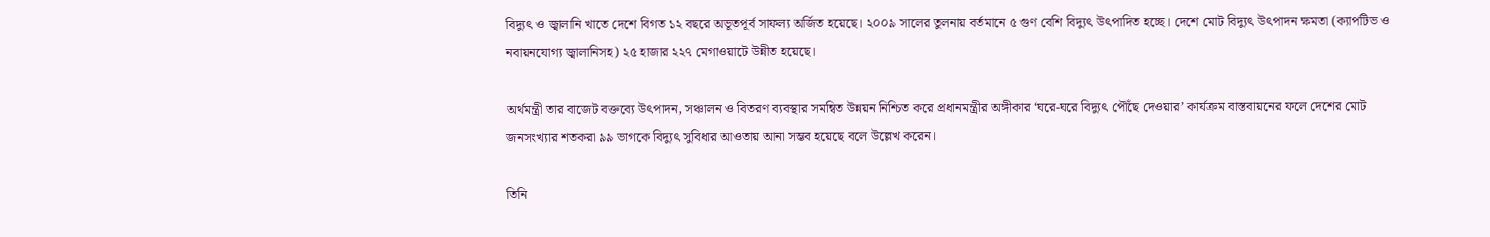বিদ্যুৎ ও জ্বালানি খাতে দেশে বিগত ১২ বছরে অভূতপূর্ব সাফল্য অর্জিত হয়েছে। ২০০৯ সালের তুলনায় বর্তমানে ৫ গুণ বেশি বিদ্যুৎ উৎপাদিত হচ্ছে। দেশে মোট বিদ্যুৎ উৎপাদন ক্ষমতা (ক্যাপটিভ ও নবায়নযোগ্য জ্বালানিসহ) ২৫ হাজার ২২৭ মেগাওয়াটে উন্নীত হয়েছে।

অর্থমন্ত্রী তার বাজেট বক্তব্যে উৎপাদন, সঞ্চালন ও বিতরণ ব্যবস্থার সমন্বিত উন্নয়ন নিশ্চিত করে প্রধানমন্ত্রীর অঙ্গীকার ‘ঘরে-ঘরে বিদ্যুৎ পৌঁছে দেওয়ার’ কার্যক্রম বাস্তবায়নের ফলে দেশের মোট জনসংখ্যার শতকরা ৯৯ ভাগকে বিদ্যুৎ সুবিধার আওতায় আনা সম্ভব হয়েছে বলে উল্লেখ করেন।

তিনি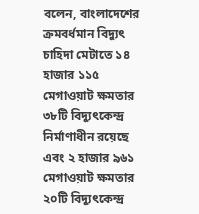বলেন, বাংলাদেশের ক্রমবর্ধমান বিদ্যুৎ চাহিদা মেটাতে ১৪ হাজার ১১৫ মেগাওয়াট ক্ষমতার ৩৮টি বিদ্যুৎকেন্দ্র নির্মাণাধীন রয়েছে এবং ২ হাজার ৯৬১ মেগাওয়াট ক্ষমতার ২০টি বিদ্যুৎকেন্দ্র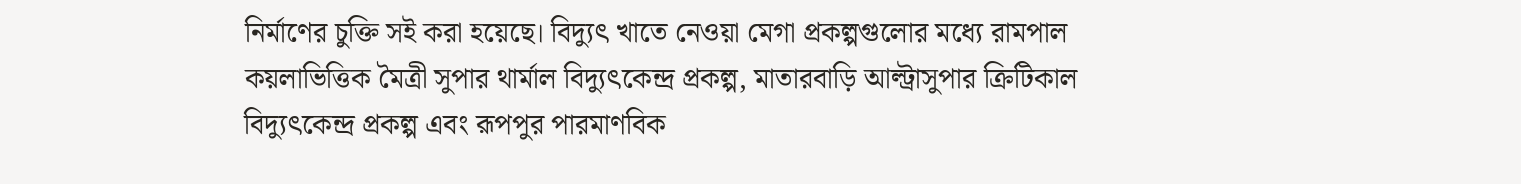নির্মাণের চুক্তি সই করা হয়েছে। বিদ্যুৎ খাতে নেওয়া মেগা প্রকল্পগুলোর মধ্যে রামপাল কয়লাভিত্তিক মৈত্রী সুপার থার্মাল বিদ্যুৎকেন্দ্র প্রকল্প, মাতারবাড়ি আল্ট্রাসুপার ক্রিটিকাল বিদ্যুৎকেন্দ্র প্রকল্প এবং রূপপুর পারমাণবিক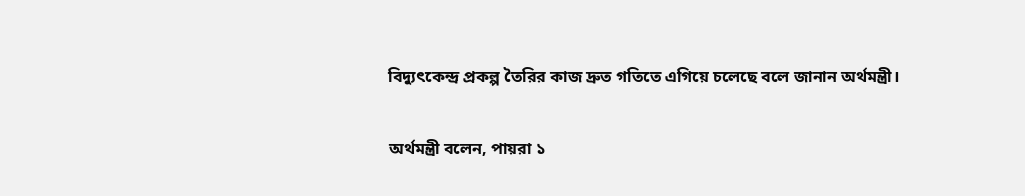বিদ্যুৎকেন্দ্র প্রকল্প তৈরির কাজ দ্রুত গতিতে এগিয়ে চলেছে বলে জানান অর্থমন্ত্রী।

অর্থমন্ত্রী বলেন, পায়রা ১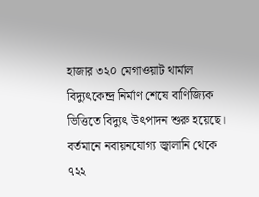হাজার ৩২০ মেগাওয়াট থার্মাল বিদ্যুৎকেন্দ্র নির্মাণ শেষে বাণিজ্যিক ভিত্তিতে বিদ্যুৎ উৎপাদন শুরু হয়েছে। বর্তমানে নবায়নযোগ্য জ্বালানি থেকে ৭২২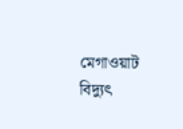মেগাওয়াট বিদ্যুৎ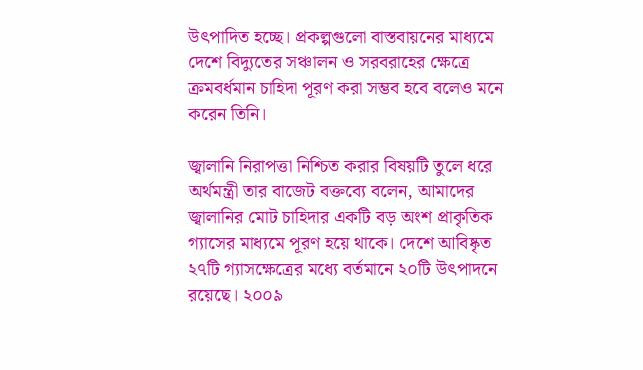উৎপাদিত হচ্ছে। প্রকল্পগুলো বাস্তবায়নের মাধ্যমে দেশে বিদ্যুতের সঞ্চালন ও সরবরাহের ক্ষেত্রে ক্রমবর্ধমান চাহিদা পূরণ করা সম্ভব হবে বলেও মনে করেন তিনি।

জ্বালানি নিরাপত্তা নিশ্চিত করার বিষয়টি তুলে ধরে অর্থমন্ত্রী তার বাজেট বক্তব্যে বলেন, আমাদের জ্বালানির মোট চাহিদার একটি বড় অংশ প্রাকৃতিক গ্যাসের মাধ্যমে পূরণ হয়ে থাকে। দেশে আবিষ্কৃত ২৭টি গ্যাসক্ষেত্রের মধ্যে বর্তমানে ২০টি উৎপাদনে রয়েছে। ২০০৯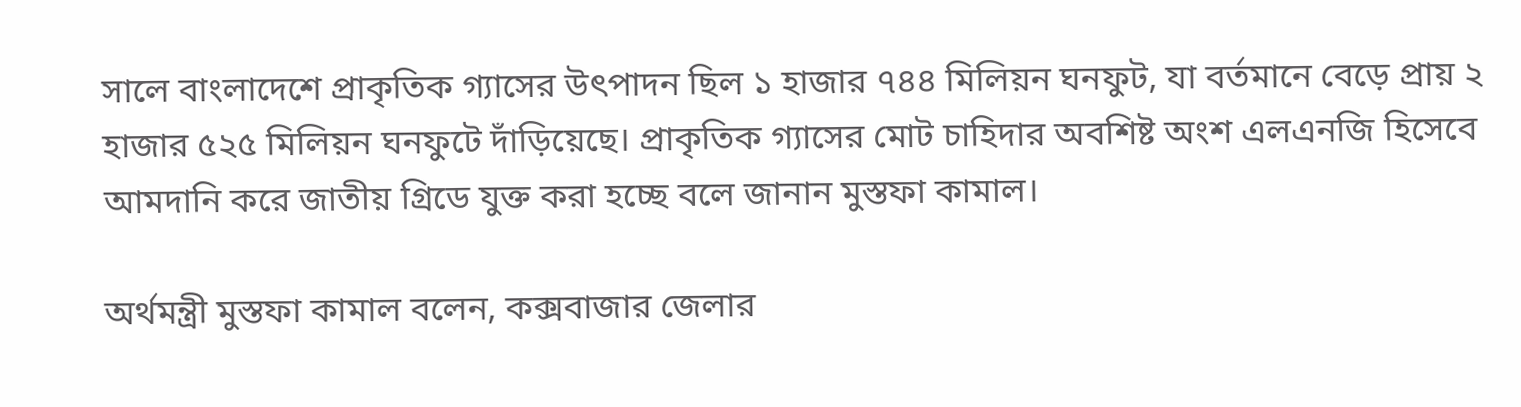সালে বাংলাদেশে প্রাকৃতিক গ্যাসের উৎপাদন ছিল ১ হাজার ৭৪৪ মিলিয়ন ঘনফুট, যা বর্তমানে বেড়ে প্রায় ২ হাজার ৫২৫ মিলিয়ন ঘনফুটে দাঁড়িয়েছে। প্রাকৃতিক গ্যাসের মোট চাহিদার অবশিষ্ট অংশ এলএনজি হিসেবে আমদানি করে জাতীয় গ্রিডে যুক্ত করা হচ্ছে বলে জানান মুস্তফা কামাল।

অর্থমন্ত্রী মুস্তফা কামাল বলেন, কক্সবাজার জেলার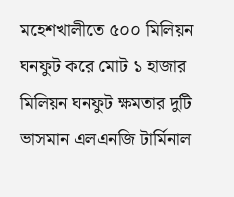মহেশখালীতে ৫০০ মিলিয়ন ঘনফুট করে মোট ১ হাজার মিলিয়ন ঘনফুট ক্ষমতার দুটি ভাসমান এলএনজি টার্মিনাল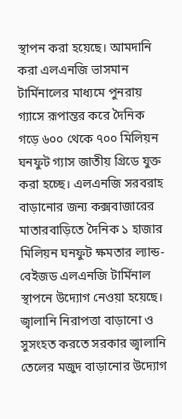স্থাপন করা হয়েছে। আমদানি করা এলএনজি ভাসমান টার্মিনালের মাধ্যমে পুনরায় গ্যাসে রূপান্তর করে দৈনিক গড়ে ৬০০ থেকে ৭০০ মিলিয়ন ঘনফুট গ্যাস জাতীয় গ্রিডে যুক্ত করা হচ্ছে। এলএনজি সরবরাহ বাড়ানোর জন্য কক্সবাজারের মাতারবাড়িতে দৈনিক ১ হাজার মিলিয়ন ঘনফুট ক্ষমতার ল্যান্ড-বেইজড এলএনজি টার্মিনাল স্থাপনে উদ্যোগ নেওয়া হয়েছে। জ্বালানি নিরাপত্তা বাড়ানো ও সুসংহত করতে সরকার জ্বালানি তেলের মজুদ বাড়ানোর উদ্যোগ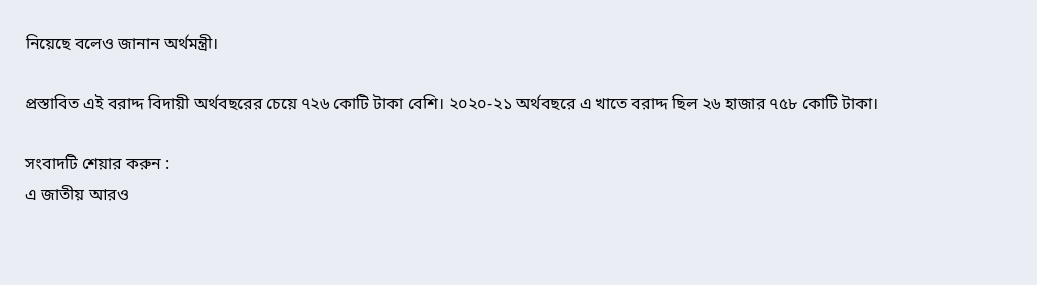নিয়েছে বলেও জানান অর্থমন্ত্রী।

প্রস্তাবিত এই বরাদ্দ বিদায়ী অর্থবছরের চেয়ে ৭২৬ কোটি টাকা বেশি। ২০২০-২১ অর্থবছরে এ খাতে বরাদ্দ ছিল ২৬ হাজার ৭৫৮ কোটি টাকা।

সংবাদটি শেয়ার করুন :
এ জাতীয় আরও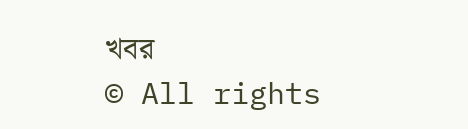খবর
© All rights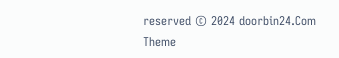reserved © 2024 doorbin24.Com
Theme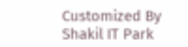Customized By Shakil IT Park